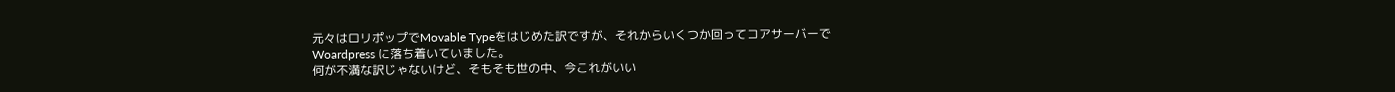元々はロリポップでMovable Typeをはじめた訳ですが、それからいくつか回ってコアサーバーでWoardpress に落ち着いていました。
何が不満な訳じゃないけど、そもそも世の中、今これがいい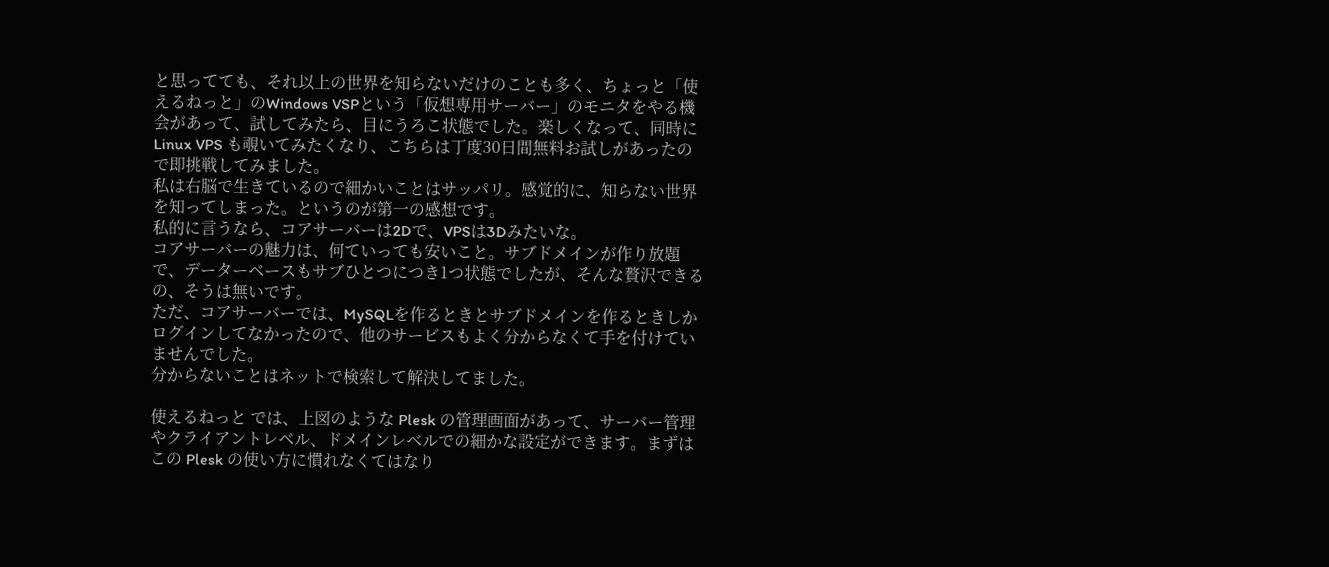と思ってても、それ以上の世界を知らないだけのことも多く、ちょっと「使えるねっと」のWindows VSPという「仮想専用サーバー」のモニタをやる機会があって、試してみたら、目にうろこ状態でした。楽しくなって、同時に Linux VPS も覗いてみたくなり、こちらは丁度30日間無料お試しがあったので即挑戦してみました。
私は右脳で生きているので細かいことはサッパリ。感覚的に、知らない世界を知ってしまった。というのが第一の感想です。
私的に言うなら、コアサーバーは2Dで、VPSは3Dみたいな。
コアサーバーの魅力は、何ていっても安いこと。サブドメインが作り放題で、データーベースもサブひとつにつき1つ状態でしたが、そんな贅沢できるの、そうは無いです。
ただ、コアサーバーでは、MySQLを作るときとサブドメインを作るときしかログインしてなかったので、他のサービスもよく分からなくて手を付けていませんでした。
分からないことはネットで検索して解決してました。

使えるねっと では、上図のような Plesk の管理画面があって、サーバー管理やクライアントレベル、ドメインレベルでの細かな設定ができます。まずはこの Plesk の使い方に慣れなくてはなり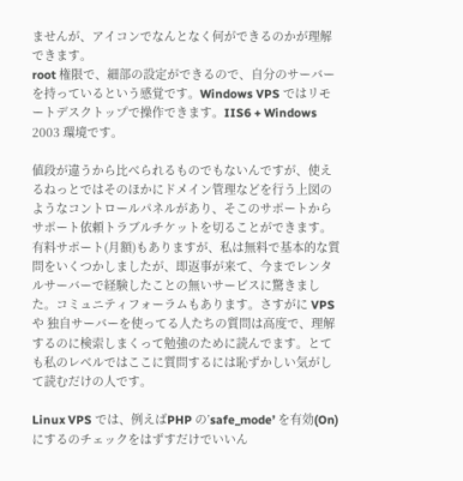ませんが、アイコンでなんとなく何ができるのかが理解できます。
root 権限で、細部の設定ができるので、自分のサーバーを持っているという感覚です。Windows VPS ではリモートデスクトップで操作できます。IIS6 + Windows 2003 環境です。

値段が違うから比べられるものでもないんですが、使えるねっとではそのほかにドメイン管理などを行う上図のようなコントロールパネルがあり、そこのサポートからサポート依頼トラブルチケットを切ることができます。
有料サポート(月額)もありますが、私は無料で基本的な質問をいくつかしましたが、即返事が来て、今までレンタルサーバーで経験したことの無いサービスに驚きました。コミュニティフォーラムもあります。さすがに VPS や 独自サーバーを使ってる人たちの質問は高度で、理解するのに検索しまくって勉強のために読んでます。とても私のレベルではここに質問するには恥ずかしい気がして読むだけの人です。

Linux VPS では、例えばPHP の’safe_mode’ を有効(On)にするのチェックをはずすだけでいいん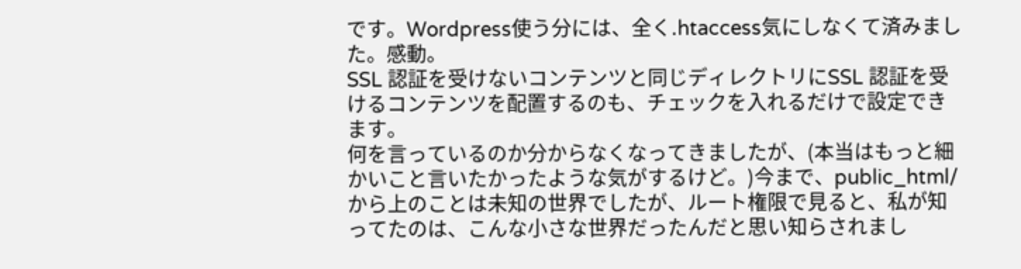です。Wordpress使う分には、全く.htaccess気にしなくて済みました。感動。
SSL 認証を受けないコンテンツと同じディレクトリにSSL 認証を受けるコンテンツを配置するのも、チェックを入れるだけで設定できます。
何を言っているのか分からなくなってきましたが、(本当はもっと細かいこと言いたかったような気がするけど。)今まで、public_html/から上のことは未知の世界でしたが、ルート権限で見ると、私が知ってたのは、こんな小さな世界だったんだと思い知らされまし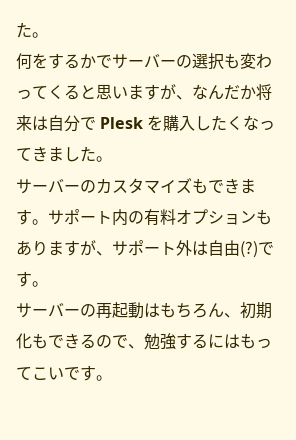た。
何をするかでサーバーの選択も変わってくると思いますが、なんだか将来は自分で Plesk を購入したくなってきました。
サーバーのカスタマイズもできます。サポート内の有料オプションもありますが、サポート外は自由(?)です。
サーバーの再起動はもちろん、初期化もできるので、勉強するにはもってこいです。